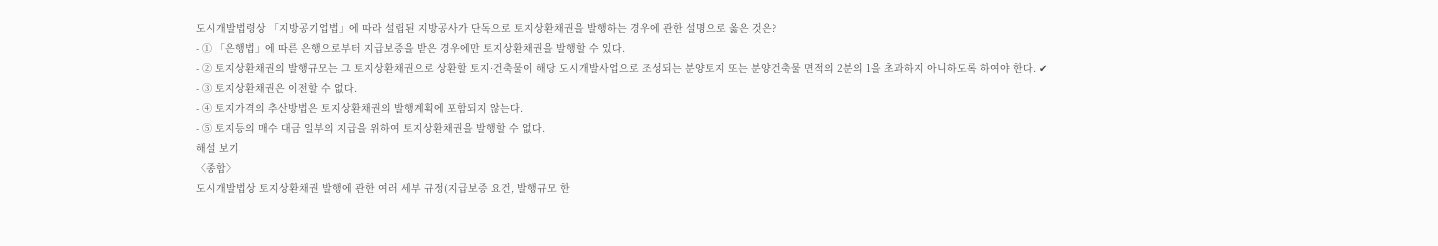도시개발법령상 「지방공기업법」에 따라 설립된 지방공사가 단독으로 토지상환채권을 발행하는 경우에 관한 설명으로 옳은 것은?
- ① 「은행법」에 따른 은행으로부터 지급보증을 받은 경우에만 토지상환채권을 발행할 수 있다.
- ② 토지상환채권의 발행규모는 그 토지상환채권으로 상환할 토지·건축물이 해당 도시개발사업으로 조성되는 분양토지 또는 분양건축물 면적의 2분의 1을 초과하지 아니하도록 하여야 한다. ✔
- ③ 토지상환채권은 이전할 수 없다.
- ④ 토지가격의 추산방법은 토지상환채권의 발행계획에 포함되지 않는다.
- ⑤ 토지등의 매수 대금 일부의 지급을 위하여 토지상환채권을 발행할 수 없다.
해설 보기
〈종합〉
도시개발법상 토지상환채권 발행에 관한 여러 세부 규정(지급보증 요건, 발행규모 한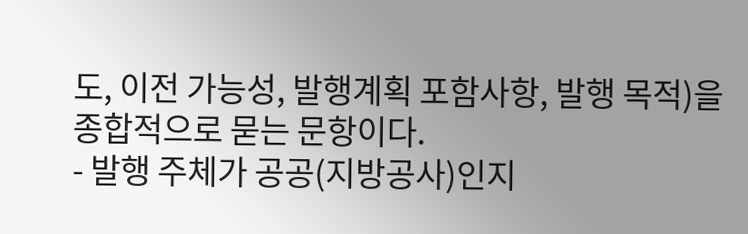도, 이전 가능성, 발행계획 포함사항, 발행 목적)을 종합적으로 묻는 문항이다.
- 발행 주체가 공공(지방공사)인지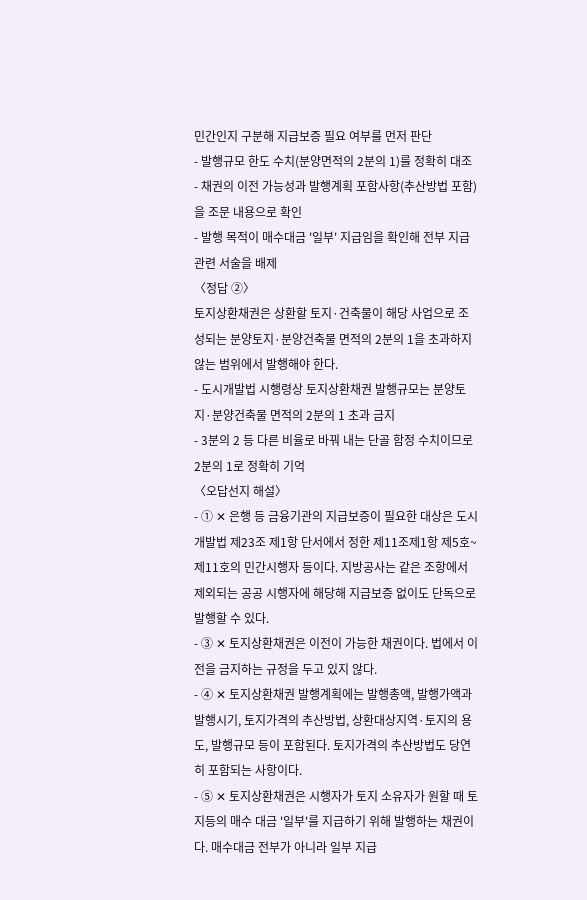민간인지 구분해 지급보증 필요 여부를 먼저 판단
- 발행규모 한도 수치(분양면적의 2분의 1)를 정확히 대조
- 채권의 이전 가능성과 발행계획 포함사항(추산방법 포함)을 조문 내용으로 확인
- 발행 목적이 매수대금 '일부' 지급임을 확인해 전부 지급 관련 서술을 배제
〈정답 ②〉
토지상환채권은 상환할 토지·건축물이 해당 사업으로 조성되는 분양토지·분양건축물 면적의 2분의 1을 초과하지 않는 범위에서 발행해야 한다.
- 도시개발법 시행령상 토지상환채권 발행규모는 분양토지·분양건축물 면적의 2분의 1 초과 금지
- 3분의 2 등 다른 비율로 바꿔 내는 단골 함정 수치이므로 2분의 1로 정확히 기억
〈오답선지 해설〉
- ① ✕ 은행 등 금융기관의 지급보증이 필요한 대상은 도시개발법 제23조 제1항 단서에서 정한 제11조제1항 제5호~제11호의 민간시행자 등이다. 지방공사는 같은 조항에서 제외되는 공공 시행자에 해당해 지급보증 없이도 단독으로 발행할 수 있다.
- ③ ✕ 토지상환채권은 이전이 가능한 채권이다. 법에서 이전을 금지하는 규정을 두고 있지 않다.
- ④ ✕ 토지상환채권 발행계획에는 발행총액, 발행가액과 발행시기, 토지가격의 추산방법, 상환대상지역·토지의 용도, 발행규모 등이 포함된다. 토지가격의 추산방법도 당연히 포함되는 사항이다.
- ⑤ ✕ 토지상환채권은 시행자가 토지 소유자가 원할 때 토지등의 매수 대금 '일부'를 지급하기 위해 발행하는 채권이다. 매수대금 전부가 아니라 일부 지급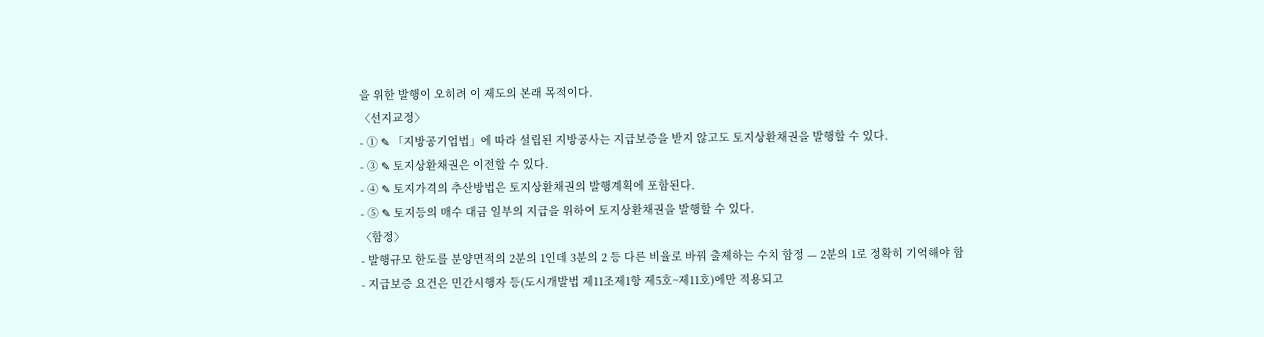을 위한 발행이 오히려 이 제도의 본래 목적이다.
〈선지교정〉
- ① ✎ 「지방공기업법」에 따라 설립된 지방공사는 지급보증을 받지 않고도 토지상환채권을 발행할 수 있다.
- ③ ✎ 토지상환채권은 이전할 수 있다.
- ④ ✎ 토지가격의 추산방법은 토지상환채권의 발행계획에 포함된다.
- ⑤ ✎ 토지등의 매수 대금 일부의 지급을 위하여 토지상환채권을 발행할 수 있다.
〈함정〉
- 발행규모 한도를 분양면적의 2분의 1인데 3분의 2 등 다른 비율로 바꿔 출제하는 수치 함정 — 2분의 1로 정확히 기억해야 함
- 지급보증 요건은 민간시행자 등(도시개발법 제11조제1항 제5호~제11호)에만 적용되고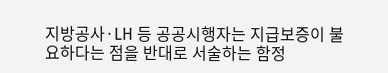지방공사·LH 등 공공시행자는 지급보증이 불요하다는 점을 반대로 서술하는 함정